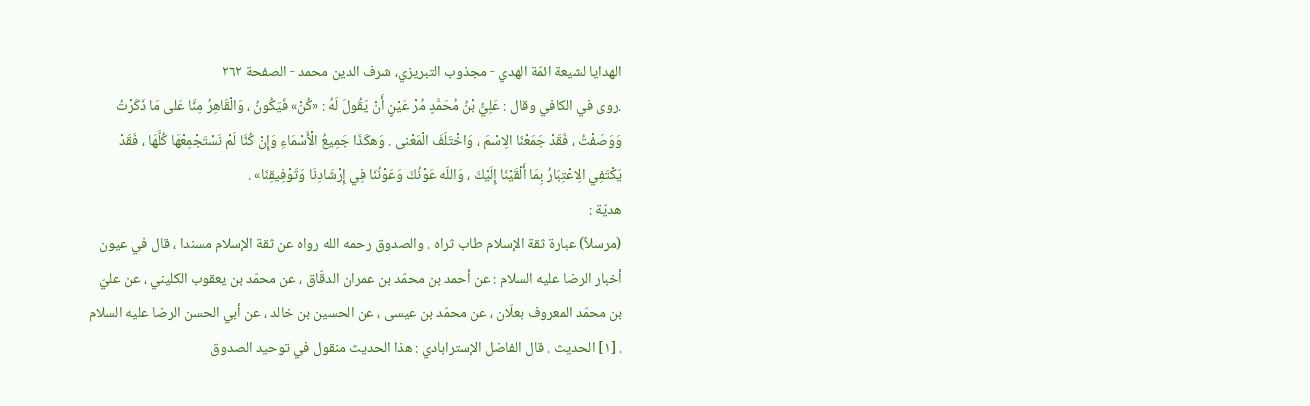الهدايا لشيعة ائمّة الهدي - مجذوب التبریزي، شرف الدین محمد - الصفحة ٢٦٢
.روى في الكافي وقال : عَلِيُّ بْنُ مُحَمَّدٍ مُرْ عَيْنٍ أَنْ يَقُولَ لَهُ : «كُنْ» فَيَكُونُ ، وَالْقَاهِرُ مِنَّا عَلى مَا ذَكَرْتُ وَوَصَفْتُ ، فَقَدْ جَمَعْنَا الِاسْمَ ، وَاخْتَلَفَ الْمَعْنى . وَهكَذَا جَمِيعُ الْأَسْمَاءِ وَإِنْ كُنَّا لَمْ نَسْتَجْمِعْهَا كُلَّهَا ، فَقَدْ يَكْتَفِي الِاعْتِبَارُ بِمَا أَلْقَيْنَا إِلَيْكَ ، وَاللّه عَوْنُكَ وَعَوْنُنَا فِي إِرْشَادِنَا وَتَوْفِيقِنَا» .
هديّة :
(مرسلاً) عبارة ثقة الإسلام طاب ثراه . والصدوق رحمه الله رواه عن ثقة الإسلام مسندا ، قال في عيون أخبار الرضا عليه السلام : عن أحمد بن محمّد بن عمران الدقّاق ، عن محمّد بن يعقوب الكليني ، عن عليّ بن محمّد المعروف بعلّان ، عن محمّد بن عيسى ، عن الحسين بن خالد ، عن أبي الحسن الرضا عليه السلام . [١] الحديث . قال الفاضل الإسترابادي : هذا الحديث منقول في توحيد الصدوق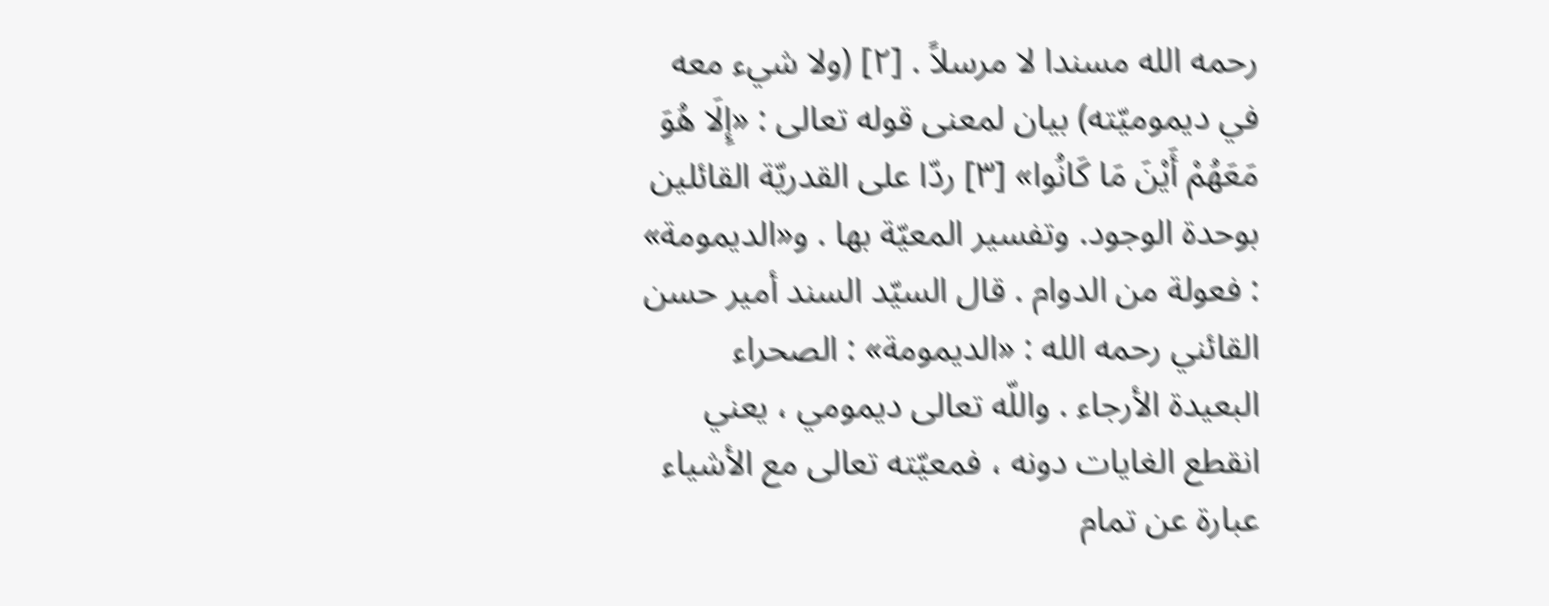رحمه الله مسندا لا مرسلاً . [٢] (ولا شيء معه في ديموميّته) بيان لمعنى قوله تعالى : «إِلَا هُوَ مَعَهُمْ أَيْنَ مَا كَانُوا» [٣] ردّا على القدريّة القائلين بوحدة الوجود. وتفسير المعيّة بها . و«الديمومة» : فعولة من الدوام . قال السيّد السند أمير حسن القائني رحمه الله : «الديمومة» : الصحراء البعيدة الأرجاء . واللّه تعالى ديمومي ، يعني انقطع الغايات دونه ، فمعيّته تعالى مع الأشياء عبارة عن تمام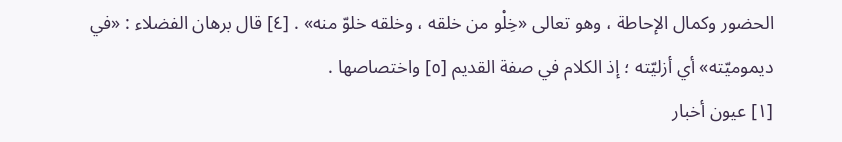الحضور وكمال الإحاطة ، وهو تعالى «خِلْو من خلقه ، وخلقه خلوّ منه» . [٤] قال برهان الفضلاء : «في ديموميّته» أي أزليّته ؛ إذ الكلام في صفة القديم [٥] واختصاصها .
[١] عيون أخبار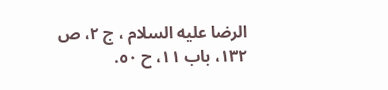الرضا عليه السلام ، ج ٢، ص ١٣٢، باب ١١، ح ٥٠.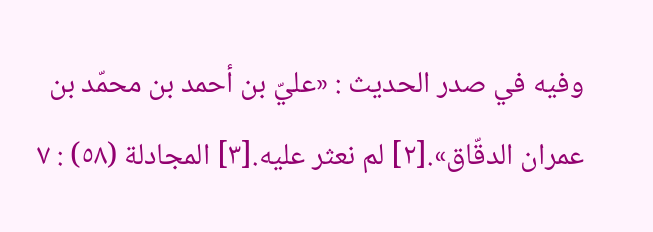وفيه في صدر الحديث : «عليّ بن أحمد بن محمّد بن عمران الدقّاق».[٢] لم نعثر عليه.[٣] المجادلة (٥٨) : ٧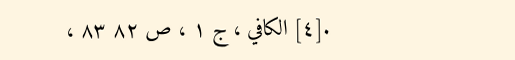.[٤] الكافي ، ج ١ ، ص ٨٢ ٨٣ ،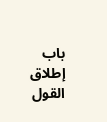باب إطلاق القول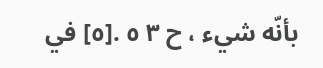بأنّه شيء ، ح ٣ ٥ .[٥] في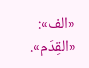«الف»: «القِدَم».